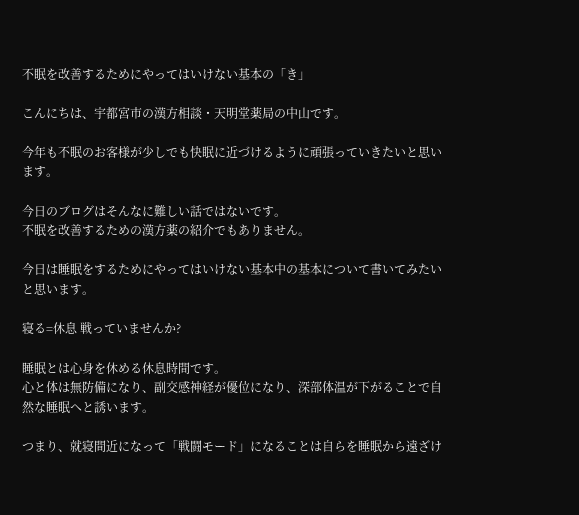不眠を改善するためにやってはいけない基本の「き」

こんにちは、宇都宮市の漢方相談・天明堂薬局の中山です。

今年も不眠のお客様が少しでも快眠に近づけるように頑張っていきたいと思います。

今日のブログはそんなに難しい話ではないです。
不眠を改善するための漢方薬の紹介でもありません。

今日は睡眠をするためにやってはいけない基本中の基本について書いてみたいと思います。

寝る=休息 戦っていませんか?

睡眠とは心身を休める休息時間です。
心と体は無防備になり、副交感神経が優位になり、深部体温が下がることで自然な睡眠へと誘います。

つまり、就寝間近になって「戦闘モード」になることは自らを睡眠から遠ざけ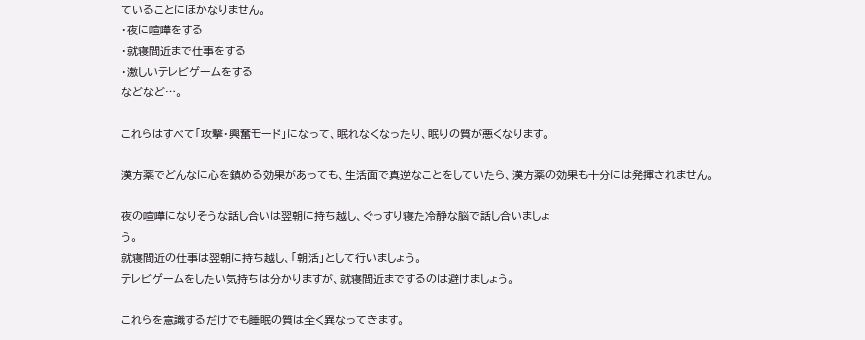ていることにほかなりません。
・夜に喧嘩をする
・就寝間近まで仕事をする
・激しいテレビゲームをする
などなど…。

これらはすべて「攻撃・興奮モード」になって、眠れなくなったり、眠りの質が悪くなります。

漢方薬でどんなに心を鎮める効果があっても、生活面で真逆なことをしていたら、漢方薬の効果も十分には発揮されません。

夜の喧嘩になりそうな話し合いは翌朝に持ち越し、ぐっすり寝た冷静な脳で話し合いましょ
う。
就寝間近の仕事は翌朝に持ち越し、「朝活」として行いましょう。
テレビゲームをしたい気持ちは分かりますが、就寝間近までするのは避けましょう。

これらを意識するだけでも睡眠の質は全く異なってきます。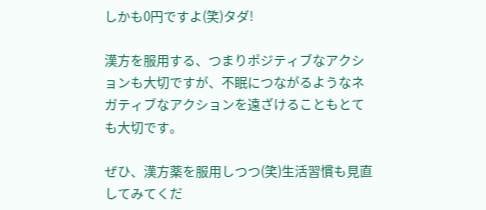しかも0円ですよ(笑)タダ!

漢方を服用する、つまりポジティブなアクションも大切ですが、不眠につながるようなネガティブなアクションを遠ざけることもとても大切です。

ぜひ、漢方薬を服用しつつ(笑)生活習慣も見直してみてくだ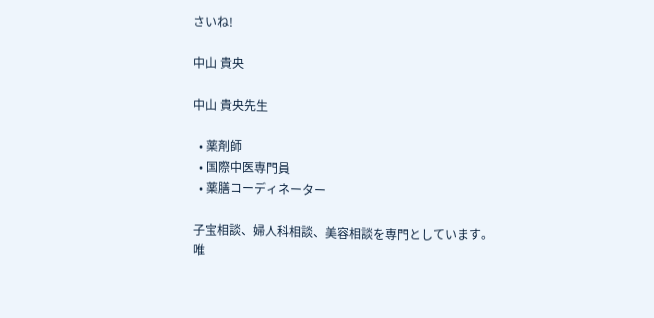さいね!

中山 貴央

中山 貴央先生

  • 薬剤師
  • 国際中医専門員
  • 薬膳コーディネーター

子宝相談、婦人科相談、美容相談を専門としています。
唯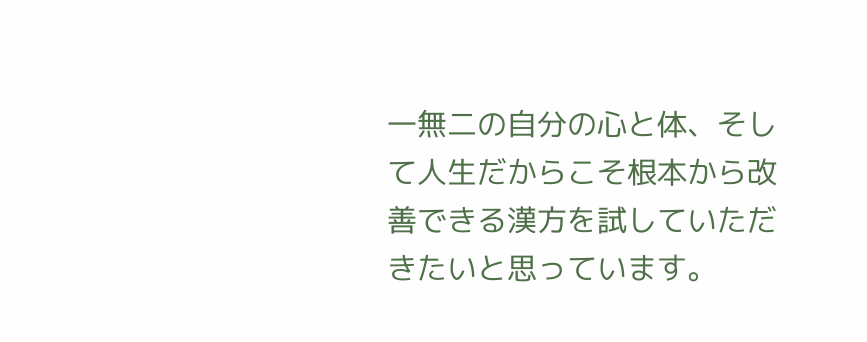一無二の自分の心と体、そして人生だからこそ根本から改善できる漢方を試していただきたいと思っています。